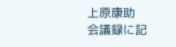上原康助
会議録に記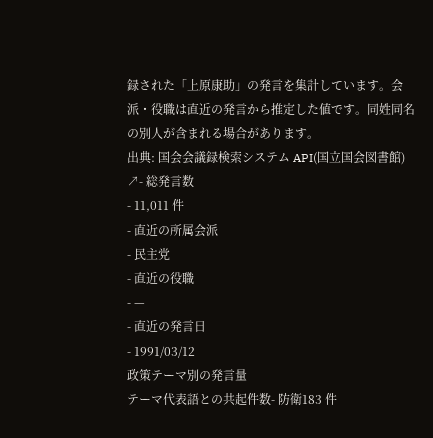録された「上原康助」の発言を集計しています。会派・役職は直近の発言から推定した値です。同姓同名の別人が含まれる場合があります。
出典: 国会会議録検索システム API(国立国会図書館) ↗- 総発言数
- 11,011 件
- 直近の所属会派
- 民主党
- 直近の役職
- —
- 直近の発言日
- 1991/03/12
政策テーマ別の発言量
テーマ代表語との共起件数- 防衛183 件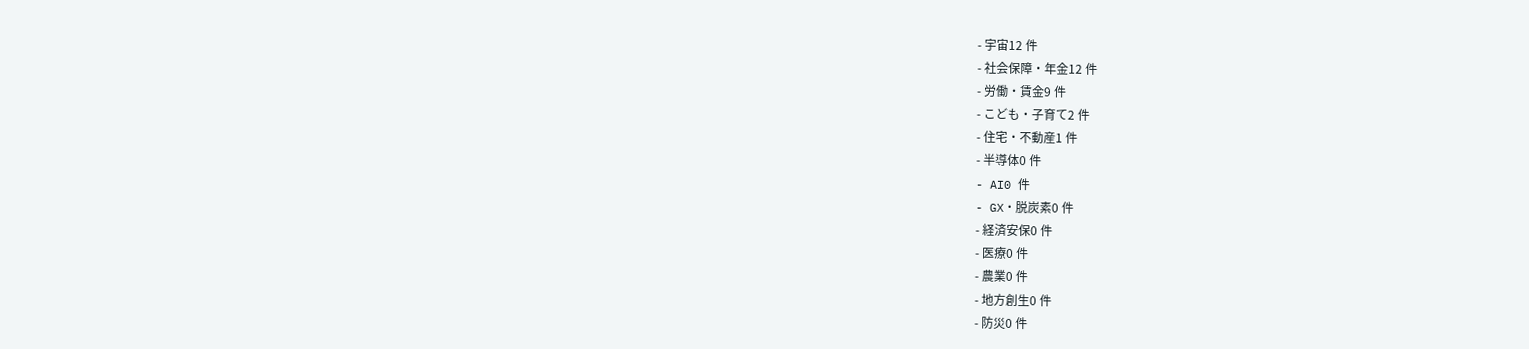- 宇宙12 件
- 社会保障・年金12 件
- 労働・賃金9 件
- こども・子育て2 件
- 住宅・不動産1 件
- 半導体0 件
- AI0 件
- GX・脱炭素0 件
- 経済安保0 件
- 医療0 件
- 農業0 件
- 地方創生0 件
- 防災0 件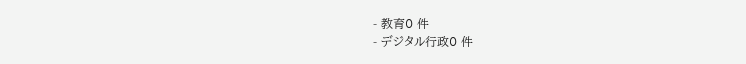- 教育0 件
- デジタル行政0 件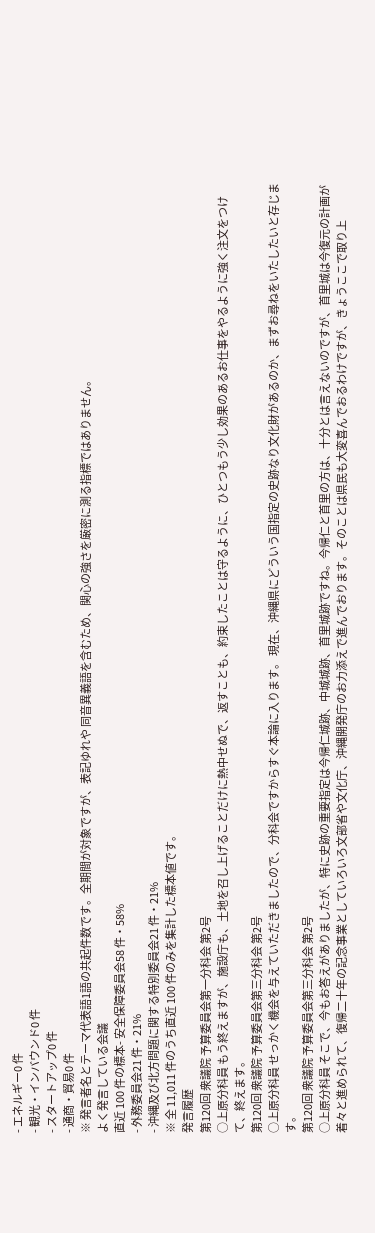- エネルギー0 件
- 観光・インバウンド0 件
- スタートアップ0 件
- 通商・貿易0 件
※ 発言者名とテーマ代表語1語の共起件数です。全期間が対象ですが、表記ゆれや 同音異義語を含むため、関心の強さを厳密に測る指標ではありません。
よく発言している会議
直近 100 件の標本- 安全保障委員会58 件・58%
- 外務委員会21 件・21%
- 沖縄及び北方問題に関する特別委員会21 件・21%
※ 全 11,011 件のうち直近 100 件のみを集計した標本値です。
発言履歴
第120回 衆議院 予算委員会第一分科会 第2号
○上原分科員 もう終えますが、施設庁も、土地を召し上げることだけに熱中せぬで、返すことも、約束したことは守るように、ひとつもう少し効果のあるお仕事をやるように強く注文をつけて、終えます。
第120回 衆議院 予算委員会第三分科会 第2号
○上原分科員 せっかく機会を与えていただきましたので、分科会ですからすぐ本論に入ります。 現在、沖縄県にどういう国指定の史跡なり文化財があるのか、まずお尋ねをいたしたいと存じます。
第120回 衆議院 予算委員会第三分科会 第2号
○上原分科員 そこで、今もお答えがありましたが、特に史跡の重要指定は今帰仁城跡、中城城跡、首里城跡ですね。今帰仁と首里の方は、十分とは言えないのですが、首里城は今復元の計画が着々と進められて、復帰二十年の記念事業としていろいろ文部省や文化庁、沖縄開発庁のお力添えで進んでおります。そのことは県民も大変喜んでおるわけですが、きょうここで取り上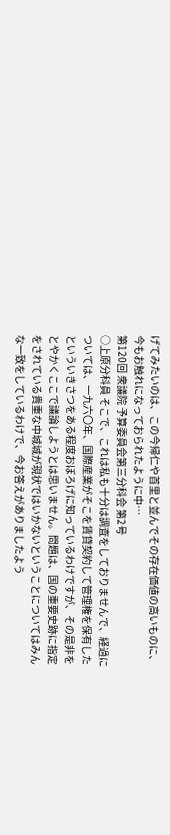げてみたいのは、この今帰仁や首里と並んでその存在価値の高いものに、今もお触れになっておられたように中…
第120回 衆議院 予算委員会第三分科会 第2号
○上原分科員 そこで、これは私も十分は調査をしておりませんで、経過については、一九六〇年、国際産業がそこを賃貸契約して管理権を保有したといういきさつをある程度おぼろげに知っているわけですが、その是非をとやかくここで議論しようとは思いません。問題は、国の重要史跡に指定をされている貴重な中城城が現状ではいかないということについてはみんな一致をしているわけで、今お答えがありましたよう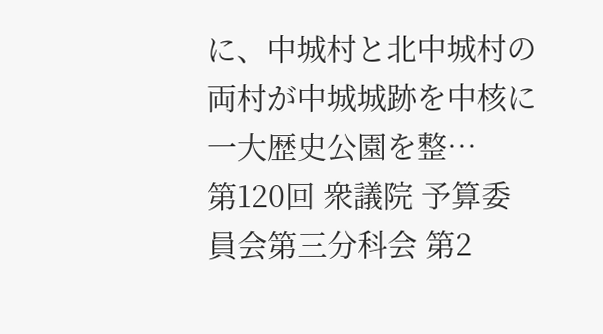に、中城村と北中城村の両村が中城城跡を中核に一大歴史公園を整…
第120回 衆議院 予算委員会第三分科会 第2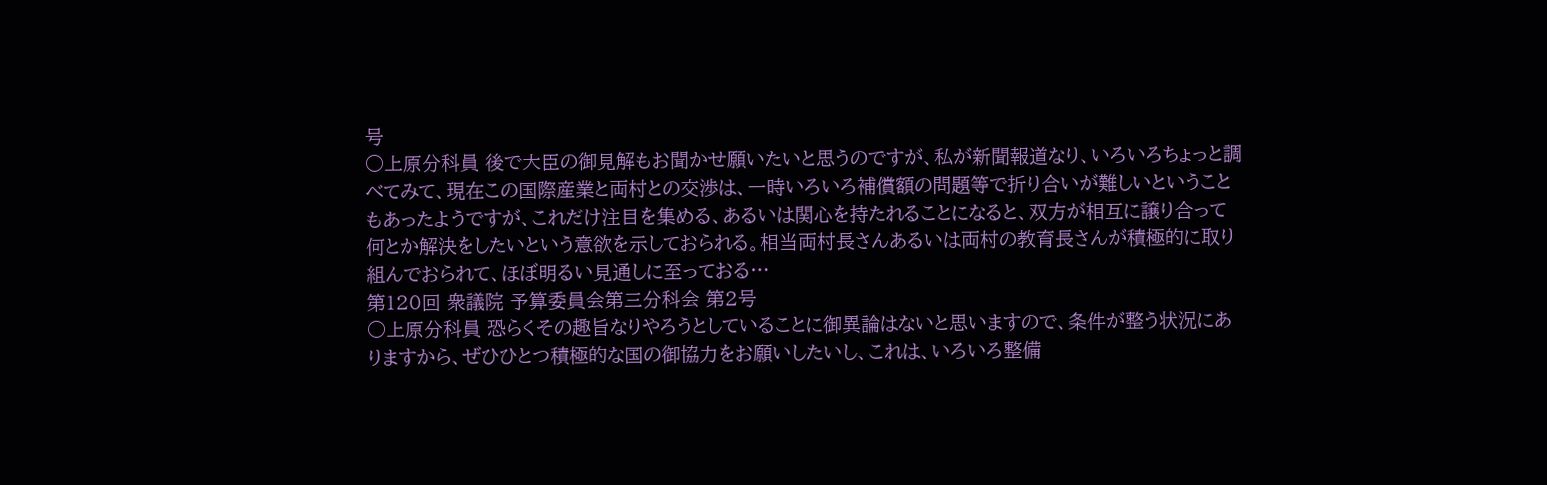号
○上原分科員 後で大臣の御見解もお聞かせ願いたいと思うのですが、私が新聞報道なり、いろいろちょっと調べてみて、現在この国際産業と両村との交渉は、一時いろいろ補償額の問題等で折り合いが難しいということもあったようですが、これだけ注目を集める、あるいは関心を持たれることになると、双方が相互に譲り合って何とか解決をしたいという意欲を示しておられる。相当両村長さんあるいは両村の教育長さんが積極的に取り組んでおられて、ほぼ明るい見通しに至っておる…
第120回 衆議院 予算委員会第三分科会 第2号
○上原分科員 恐らくその趣旨なりやろうとしていることに御異論はないと思いますので、条件が整う状況にありますから、ぜひひとつ積極的な国の御協力をお願いしたいし、これは、いろいろ整備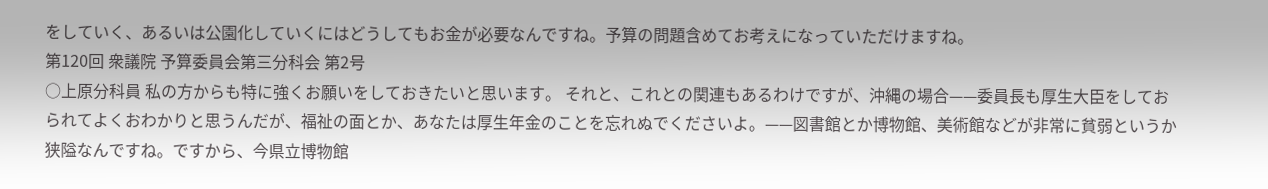をしていく、あるいは公園化していくにはどうしてもお金が必要なんですね。予算の問題含めてお考えになっていただけますね。
第120回 衆議院 予算委員会第三分科会 第2号
○上原分科員 私の方からも特に強くお願いをしておきたいと思います。 それと、これとの関連もあるわけですが、沖縄の場合——委員長も厚生大臣をしておられてよくおわかりと思うんだが、福祉の面とか、あなたは厚生年金のことを忘れぬでくださいよ。——図書館とか博物館、美術館などが非常に貧弱というか狭隘なんですね。ですから、今県立博物館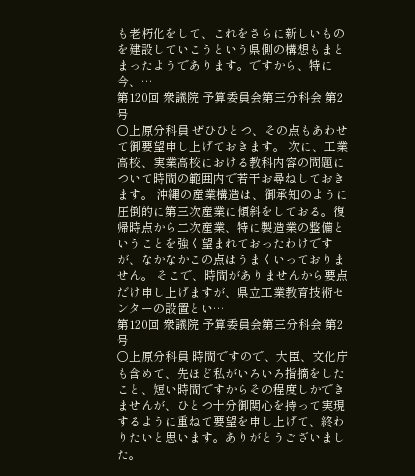も老朽化をして、これをさらに新しいものを建設していこうという県側の構想もまとまったようであります。ですから、特に今、…
第120回 衆議院 予算委員会第三分科会 第2号
○上原分科員 ぜひひとつ、その点もあわせて御要望申し上げておきます。 次に、工業高校、実業高校における教科内容の問題について時間の範囲内で若干お尋ねしておきます。 沖縄の産業構造は、御承知のように圧倒的に第三次産業に傾斜をしておる。復帰時点から二次産業、特に製造業の整備ということを強く望まれておったわけですが、なかなかこの点はうまくいっておりません。 そこで、時間がありませんから要点だけ申し上げますが、県立工業教育技術センターの設置とい…
第120回 衆議院 予算委員会第三分科会 第2号
○上原分科員 時間ですので、大臣、文化庁も含めて、先ほど私がいろいろ指摘をしたこと、短い時間ですからその程度しかできませんが、ひとつ十分御関心を持って実現するように重ねて要望を申し上げて、終わりたいと思います。ありがとうございました。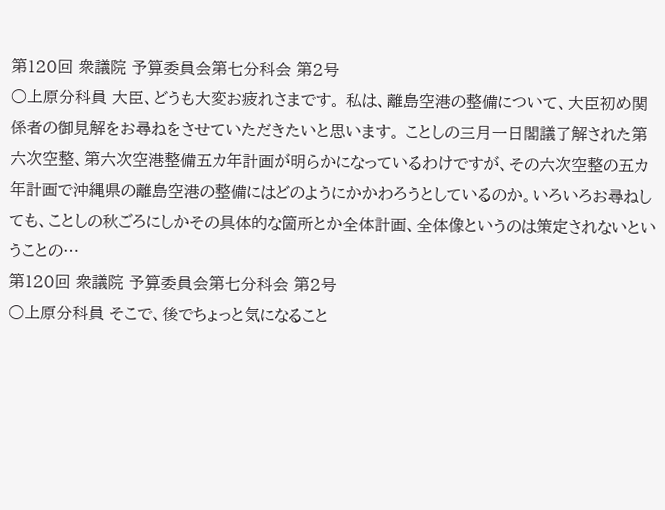第120回 衆議院 予算委員会第七分科会 第2号
○上原分科員 大臣、どうも大変お疲れさまです。 私は、離島空港の整備について、大臣初め関係者の御見解をお尋ねをさせていただきたいと思います。 ことしの三月一日閣議了解された第六次空整、第六次空港整備五カ年計画が明らかになっているわけですが、その六次空整の五カ年計画で沖縄県の離島空港の整備にはどのようにかかわろうとしているのか。いろいろお尋ねしても、ことしの秋ごろにしかその具体的な箇所とか全体計画、全体像というのは策定されないということの…
第120回 衆議院 予算委員会第七分科会 第2号
○上原分科員 そこで、後でちょっと気になること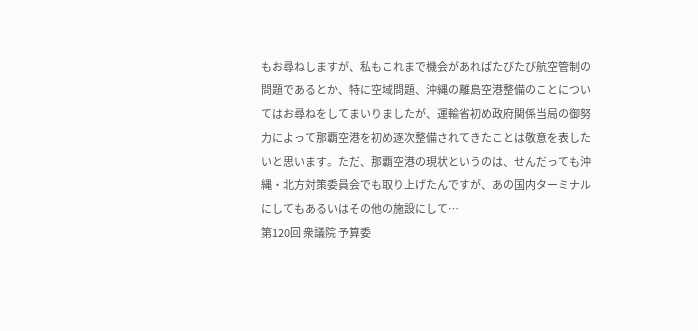もお尋ねしますが、私もこれまで機会があればたびたび航空管制の問題であるとか、特に空域問題、沖縄の離島空港整備のことについてはお尋ねをしてまいりましたが、運輸省初め政府関係当局の御努力によって那覇空港を初め逐次整備されてきたことは敬意を表したいと思います。ただ、那覇空港の現状というのは、せんだっても沖縄・北方対策委員会でも取り上げたんですが、あの国内ターミナルにしてもあるいはその他の施設にして…
第120回 衆議院 予算委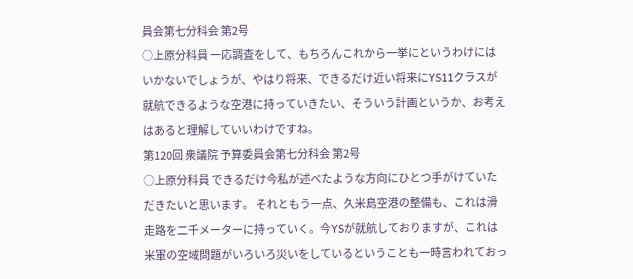員会第七分科会 第2号
○上原分科員 一応調査をして、もちろんこれから一挙にというわけにはいかないでしょうが、やはり将来、できるだけ近い将来にYS11クラスが就航できるような空港に持っていきたい、そういう計画というか、お考えはあると理解していいわけですね。
第120回 衆議院 予算委員会第七分科会 第2号
○上原分科員 できるだけ今私が述べたような方向にひとつ手がけていただきたいと思います。 それともう一点、久米島空港の整備も、これは滑走路を二千メーターに持っていく。今YSが就航しておりますが、これは米軍の空域問題がいろいろ災いをしているということも一時言われておっ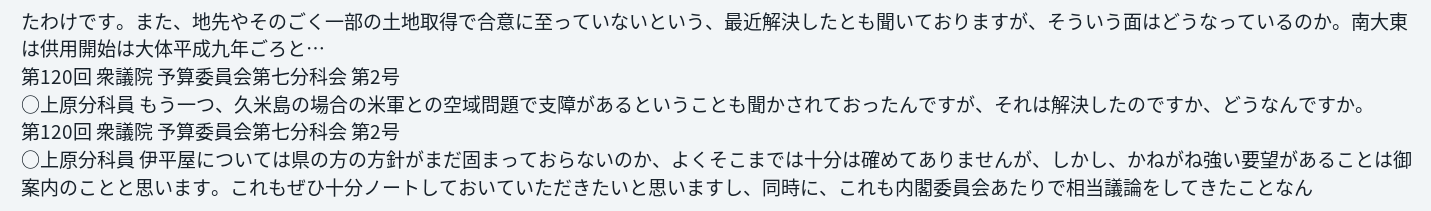たわけです。また、地先やそのごく一部の土地取得で合意に至っていないという、最近解決したとも聞いておりますが、そういう面はどうなっているのか。南大東は供用開始は大体平成九年ごろと…
第120回 衆議院 予算委員会第七分科会 第2号
○上原分科員 もう一つ、久米島の場合の米軍との空域問題で支障があるということも聞かされておったんですが、それは解決したのですか、どうなんですか。
第120回 衆議院 予算委員会第七分科会 第2号
○上原分科員 伊平屋については県の方の方針がまだ固まっておらないのか、よくそこまでは十分は確めてありませんが、しかし、かねがね強い要望があることは御案内のことと思います。これもぜひ十分ノートしておいていただきたいと思いますし、同時に、これも内閣委員会あたりで相当議論をしてきたことなん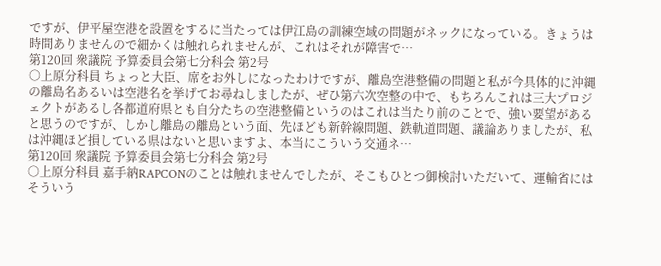ですが、伊平屋空港を設置をするに当たっては伊江島の訓練空域の問題がネックになっている。きょうは時間ありませんので細かくは触れられませんが、これはそれが障害で…
第120回 衆議院 予算委員会第七分科会 第2号
○上原分科員 ちょっと大臣、席をお外しになったわけですが、離島空港整備の問題と私が今具体的に沖縄の離島名あるいは空港名を挙げてお尋ねしましたが、ぜひ第六次空整の中で、もちろんこれは三大プロジェクトがあるし各都道府県とも自分たちの空港整備というのはこれは当たり前のことで、強い要望があると思うのですが、しかし離島の離島という面、先ほども新幹線問題、鉄軌道問題、議論ありましたが、私は沖縄ほど損している県はないと思いますよ、本当にこういう交通ネ…
第120回 衆議院 予算委員会第七分科会 第2号
○上原分科員 嘉手納RAPCONのことは触れませんでしたが、そこもひとつ御検討いただいて、運輸省にはそういう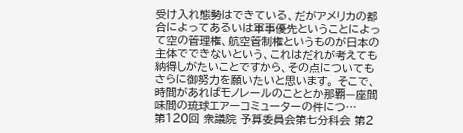受け入れ態勢はできている、だがアメリカの都合によってあるいは軍事優先ということによって空の管理権、航空管制権というものが日本の主体でできないという、これはだれが考えても納得しがたいことですから、その点についてもさらに御努力を願いたいと思います。 そこで、時間があればモノレールのこととか那覇—座間味間の琉球エアーコミューターの件につ…
第120回 衆議院 予算委員会第七分科会 第2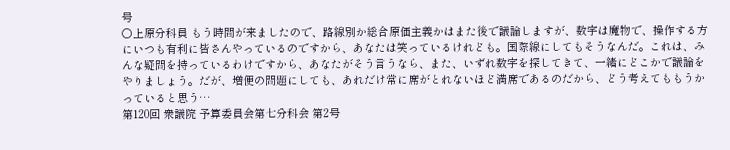号
○上原分科員 もう時間が来ましたので、路線別か総合原価主義かはまた後で議論しますが、数字は魔物で、操作する方にいつも有利に皆さんやっているのですから、あなたは笑っているけれども。国際線にしてもそうなんだ。これは、みんな疑問を持っているわけですから、あなたがそう言うなら、また、いずれ数字を探してきて、一緒にどこかで議論をやりましょう。だが、増便の問題にしても、あれだけ常に席がとれないほど満席であるのだから、どう考えてももうかっていると思う…
第120回 衆議院 予算委員会第七分科会 第2号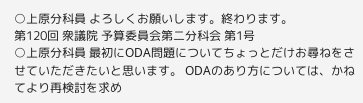○上原分科員 よろしくお願いします。終わります。
第120回 衆議院 予算委員会第二分科会 第1号
○上原分科員 最初にODA問題についてちょっとだけお尋ねをさせていただきたいと思います。 ODAのあり方については、かねてより再検討を求め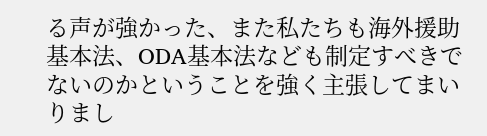る声が強かった、また私たちも海外援助基本法、ODA基本法なども制定すべきでないのかということを強く主張してまいりまし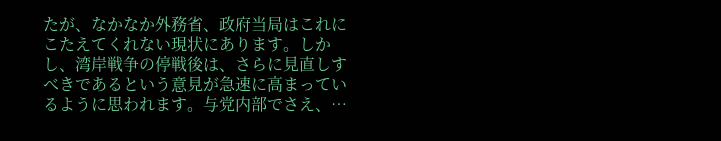たが、なかなか外務省、政府当局はこれにこたえてくれない現状にあります。しかし、湾岸戦争の停戦後は、さらに見直しすべきであるという意見が急速に高まっているように思われます。与党内部でさえ、…